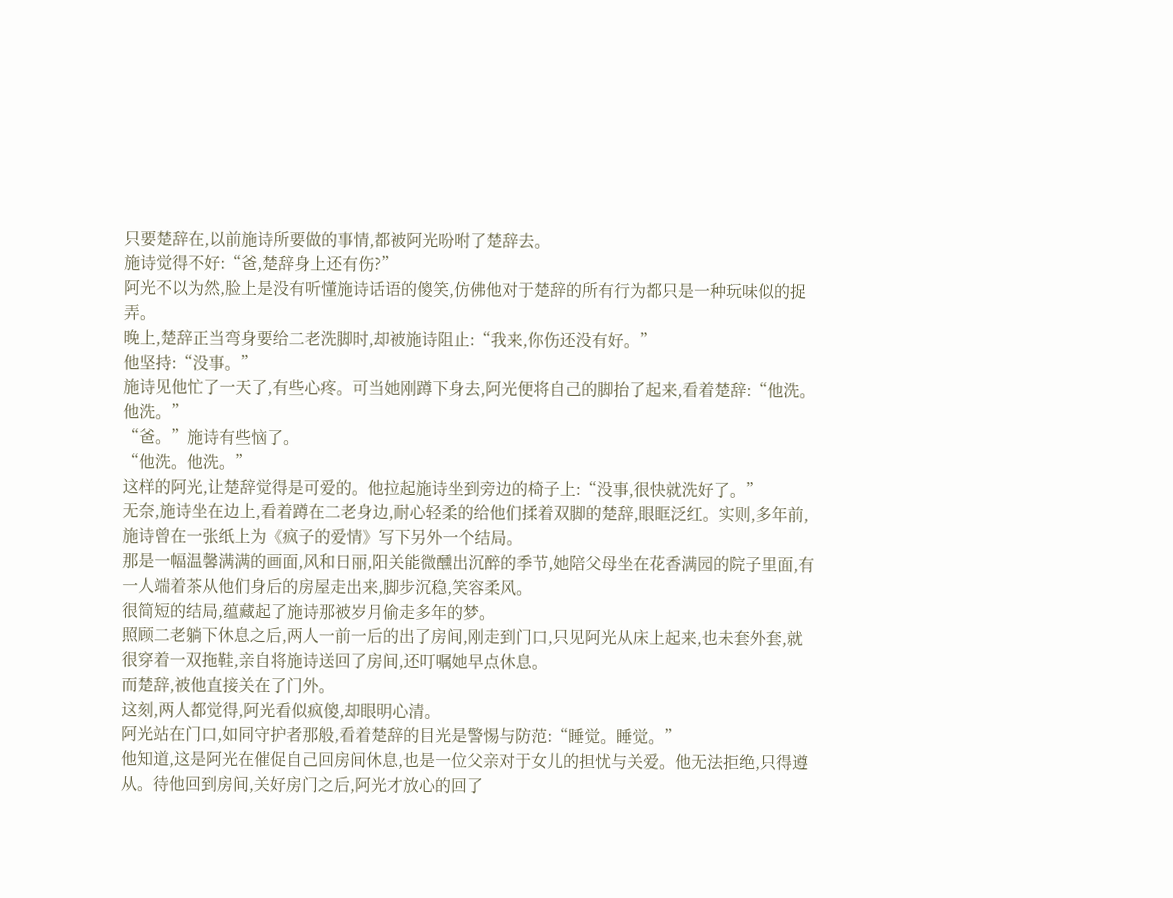只要楚辞在,以前施诗所要做的事情,都被阿光吩咐了楚辞去。
施诗觉得不好:“爸,楚辞身上还有伤?”
阿光不以为然,脸上是没有听懂施诗话语的傻笑,仿佛他对于楚辞的所有行为都只是一种玩味似的捉弄。
晚上,楚辞正当弯身要给二老洗脚时,却被施诗阻止:“我来,你伤还没有好。”
他坚持:“没事。”
施诗见他忙了一天了,有些心疼。可当她刚蹲下身去,阿光便将自己的脚抬了起来,看着楚辞:“他洗。他洗。”
“爸。”施诗有些恼了。
“他洗。他洗。”
这样的阿光,让楚辞觉得是可爱的。他拉起施诗坐到旁边的椅子上:“没事,很快就洗好了。”
无奈,施诗坐在边上,看着蹲在二老身边,耐心轻柔的给他们揉着双脚的楚辞,眼眶泛红。实则,多年前,施诗曾在一张纸上为《疯子的爱情》写下另外一个结局。
那是一幅温馨满满的画面,风和日丽,阳关能微醺出沉醉的季节,她陪父母坐在花香满园的院子里面,有一人端着茶从他们身后的房屋走出来,脚步沉稳,笑容柔风。
很简短的结局,蕴藏起了施诗那被岁月偷走多年的梦。
照顾二老躺下休息之后,两人一前一后的出了房间,刚走到门口,只见阿光从床上起来,也未套外套,就很穿着一双拖鞋,亲自将施诗送回了房间,还叮嘱她早点休息。
而楚辞,被他直接关在了门外。
这刻,两人都觉得,阿光看似疯傻,却眼明心清。
阿光站在门口,如同守护者那般,看着楚辞的目光是警惕与防范:“睡觉。睡觉。”
他知道,这是阿光在催促自己回房间休息,也是一位父亲对于女儿的担忧与关爱。他无法拒绝,只得遵从。待他回到房间,关好房门之后,阿光才放心的回了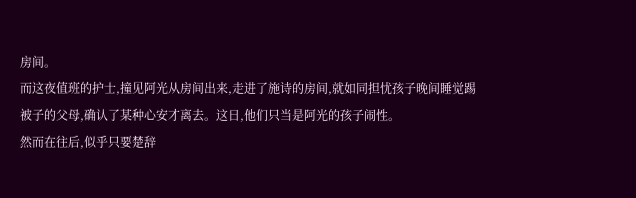房间。
而这夜值班的护士,撞见阿光从房间出来,走进了施诗的房间,就如同担忧孩子晚间睡觉踢被子的父母,确认了某种心安才离去。这日,他们只当是阿光的孩子闹性。
然而在往后,似乎只要楚辞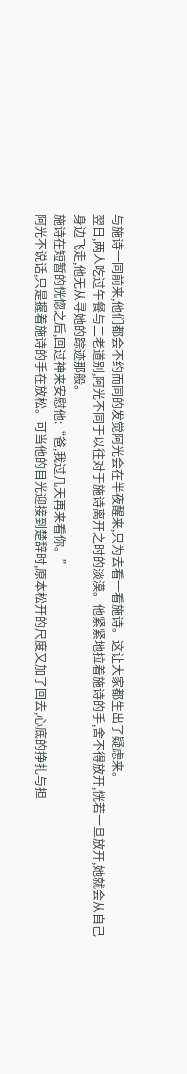与施诗一同前来,他们都会不约而同的发觉阿光会在半夜醒来,只为去看一看施诗。这让大家都生出了疑虑来。
翌日,两人吃过午餐与二老道别,阿光不同于以往对于施诗离开之时的淡漠。他紧紧地拉着施诗的手,舍不得放开,恍若一旦放开,她就会从自己身边飞走,他无从寻她的踪迹那般。
施诗在短暂的恍惚之后,回过神来安慰他:“爸,我过几天再来看你。”
阿光不说话,只是握着施诗的手在放松。可当他的目光迎接到楚辞时,原本松开的尺度又加了回去,心底的挣扎与担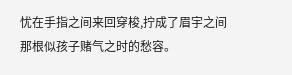忧在手指之间来回穿梭,拧成了眉宇之间那根似孩子赌气之时的愁容。